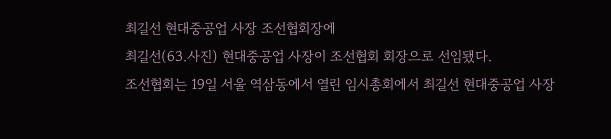최길선 현대중공업 사장 조선협회장에
최길선(63.사진) 현대중공업 사장이 조선협회 회장으로 선임됐다.
조선협회는 19일 서울 역삼동에서 열린 임시총회에서 최길선 현대중공업 사장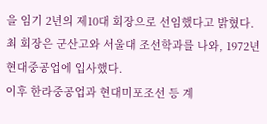을 임기 2년의 제10대 회장으로 선임했다고 밝혔다.
최 회장은 군산고와 서울대 조선학과를 나와, 1972년 현대중공업에 입사했다.
이후 한라중공업과 현대미포조선 등 계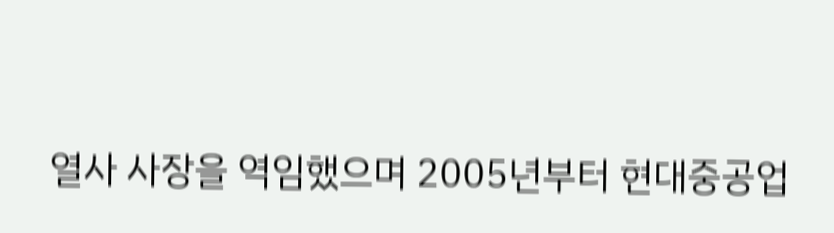열사 사장을 역임했으며 2005년부터 현대중공업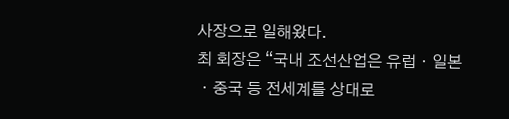사장으로 일해왔다.
최 회장은 “국내 조선산업은 유럽ㆍ일본ㆍ중국 등 전세계를 상대로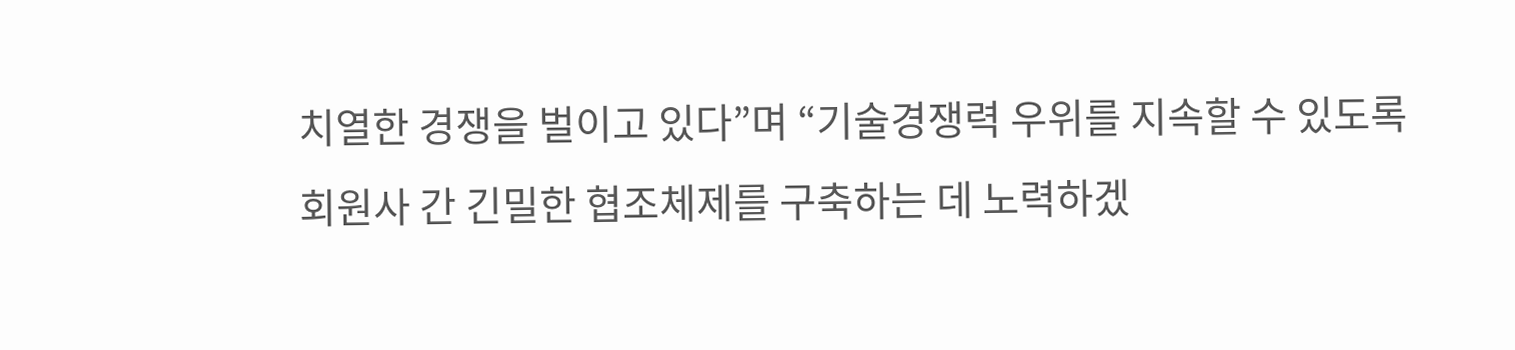치열한 경쟁을 벌이고 있다”며 “기술경쟁력 우위를 지속할 수 있도록 회원사 간 긴밀한 협조체제를 구축하는 데 노력하겠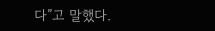다”고 말했다.